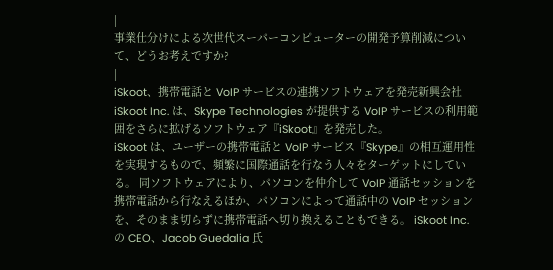|
事業仕分けによる次世代スーパーコンピューターの開発予算削減について、どうお考えですか?
|
iSkoot、携帯電話と VoIP サービスの連携ソフトウェアを発売新興会社 iSkoot Inc. は、Skype Technologies が提供する VoIP サービスの利用範囲をさらに拡げるソフトウェア『iSkoot』を発売した。
iSkoot は、ユーザーの携帯電話と VoIP サービス『Skype』の相互運用性を実現するもので、頻繁に国際通話を行なう人々をターゲットにしている。 同ソフトウェアにより、パソコンを仲介して VoIP 通話セッションを携帯電話から行なえるほか、パソコンによって通話中の VoIP セッションを、そのまま切らずに携帯電話へ切り換えることもできる。 iSkoot Inc. の CEO、Jacob Guedalia 氏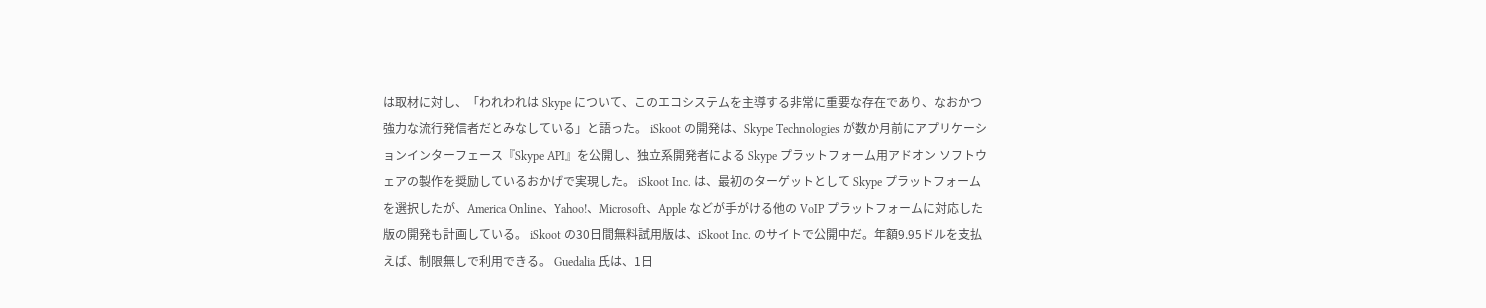は取材に対し、「われわれは Skype について、このエコシステムを主導する非常に重要な存在であり、なおかつ強力な流行発信者だとみなしている」と語った。 iSkoot の開発は、Skype Technologies が数か月前にアプリケーションインターフェース『Skype API』を公開し、独立系開発者による Skype プラットフォーム用アドオン ソフトウェアの製作を奨励しているおかげで実現した。 iSkoot Inc. は、最初のターゲットとして Skype プラットフォームを選択したが、America Online、Yahoo!、Microsoft、Apple などが手がける他の VoIP プラットフォームに対応した版の開発も計画している。 iSkoot の30日間無料試用版は、iSkoot Inc. のサイトで公開中だ。年額9.95ドルを支払えば、制限無しで利用できる。 Guedalia 氏は、1日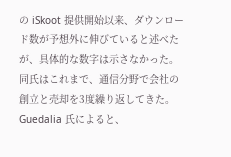の iSkoot 提供開始以来、ダウンロード数が予想外に伸びていると述べたが、具体的な数字は示さなかった。同氏はこれまで、通信分野で会社の創立と売却を3度繰り返してきた。 Guedalia 氏によると、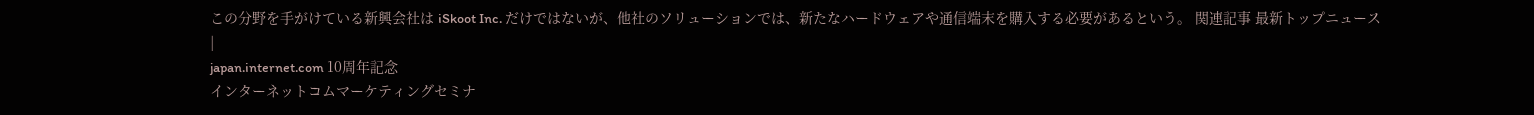この分野を手がけている新興会社は iSkoot Inc. だけではないが、他社のソリューションでは、新たなハードウェアや通信端末を購入する必要があるという。 関連記事 最新トップニュース
|
japan.internet.com 10周年記念
インターネットコムマーケティングセミナ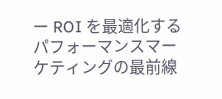ー ROI を最適化するパフォーマンスマーケティングの最前線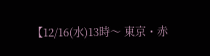【12/16(水)13時〜 東京・赤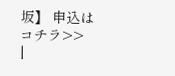坂】 申込はコチラ>>
|